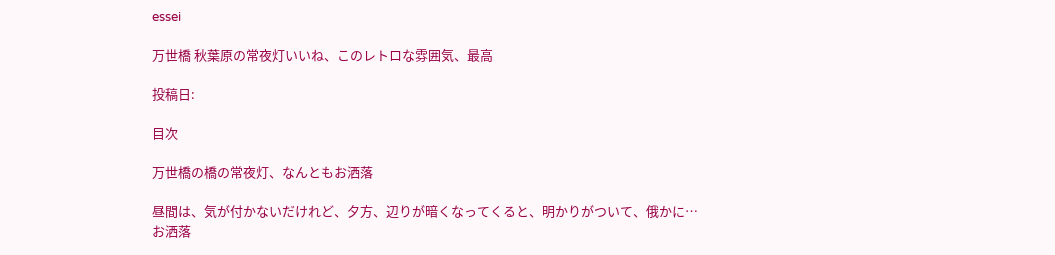essei

万世橋 秋葉原の常夜灯いいね、このレトロな雰囲気、最高

投稿日:

目次

万世橋の橋の常夜灯、なんともお洒落

昼間は、気が付かないだけれど、夕方、辺りが暗くなってくると、明かりがついて、俄かに…
お洒落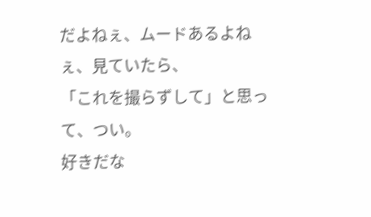だよねぇ、ムードあるよねぇ、見ていたら、
「これを撮らずして」と思って、つい。
好きだな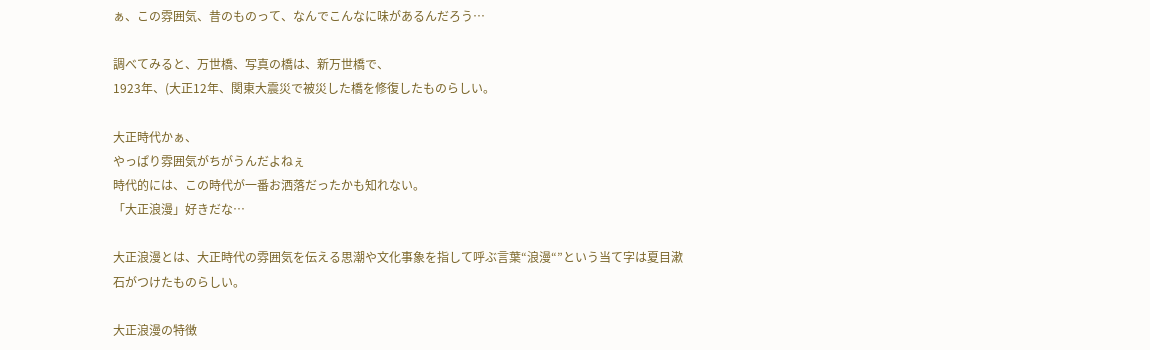ぁ、この雰囲気、昔のものって、なんでこんなに味があるんだろう…

調べてみると、万世橋、写真の橋は、新万世橋で、
1923年、(大正12年、関東大震災で被災した橋を修復したものらしい。

大正時代かぁ、
やっぱり雰囲気がちがうんだよねぇ
時代的には、この時代が一番お洒落だったかも知れない。
「大正浪漫」好きだな…

大正浪漫とは、大正時代の雰囲気を伝える思潮や文化事象を指して呼ぶ言葉“浪漫“”という当て字は夏目漱石がつけたものらしい。

大正浪漫の特徴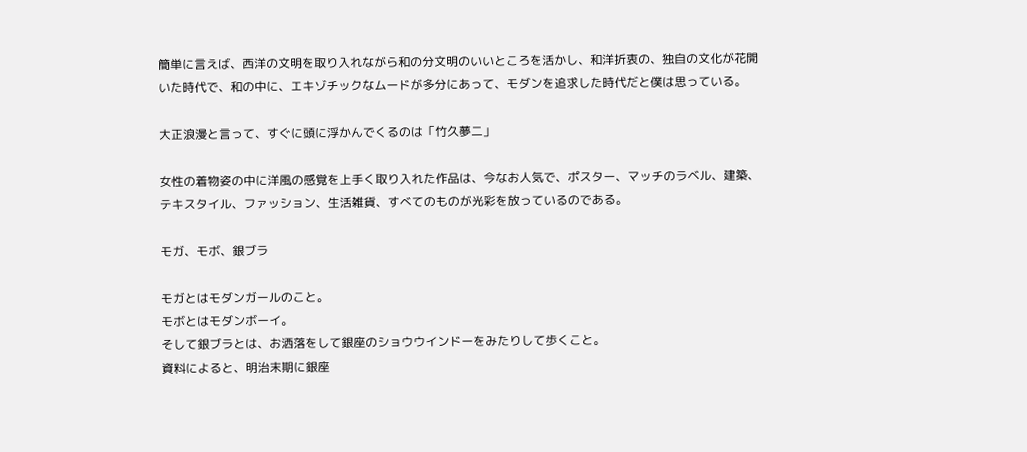簡単に言えば、西洋の文明を取り入れながら和の分文明のいいところを活かし、和洋折衷の、独自の文化が花開いた時代で、和の中に、エキゾチックなムードが多分にあって、モダンを追求した時代だと僕は思っている。

大正浪漫と言って、すぐに頭に浮かんでくるのは「竹久夢二」

女性の着物姿の中に洋風の感覚を上手く取り入れた作品は、今なお人気で、ポスター、マッチのラベル、建築、テキスタイル、ファッション、生活雑貨、すべてのものが光彩を放っているのである。

モガ、モボ、銀ブラ

モガとはモダンガールのこと。
モボとはモダンボーイ。
そして銀ブラとは、お洒落をして銀座のショウウインドーをみたりして歩くこと。
資料によると、明治末期に銀座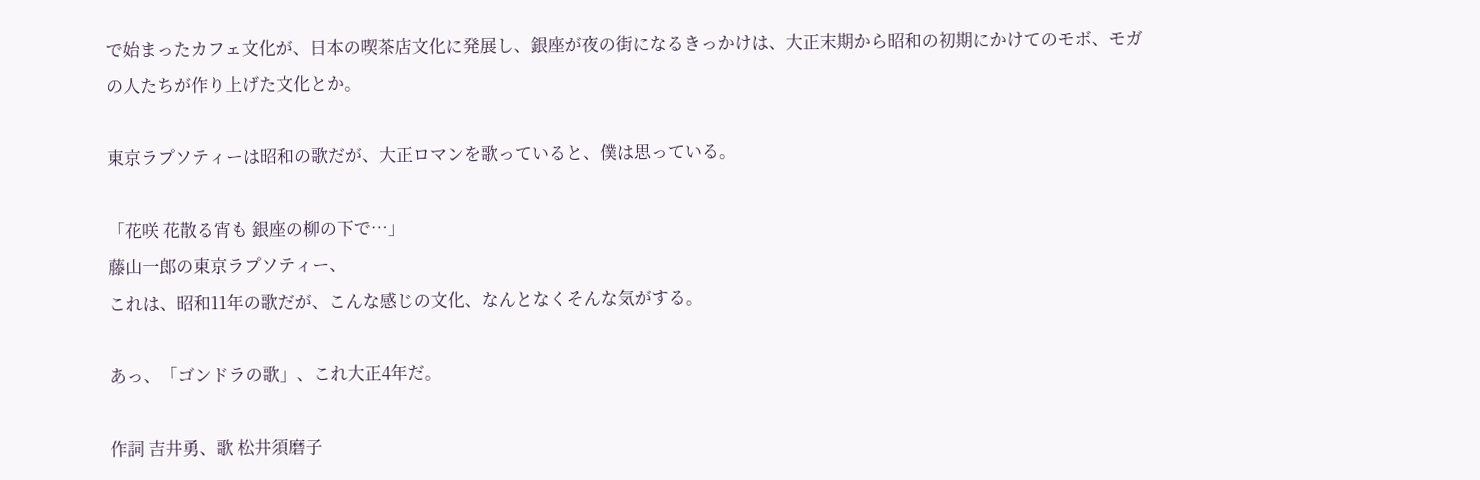で始まったカフェ文化が、日本の喫茶店文化に発展し、銀座が夜の街になるきっかけは、大正末期から昭和の初期にかけてのモボ、モガの人たちが作り上げた文化とか。

東京ラプソティーは昭和の歌だが、大正ロマンを歌っていると、僕は思っている。

「花咲 花散る宵も 銀座の柳の下で…」
藤山一郎の東京ラプソティー、
これは、昭和11年の歌だが、こんな感じの文化、なんとなくそんな気がする。

あっ、「ゴンドラの歌」、これ大正4年だ。

作詞 吉井勇、歌 松井須磨子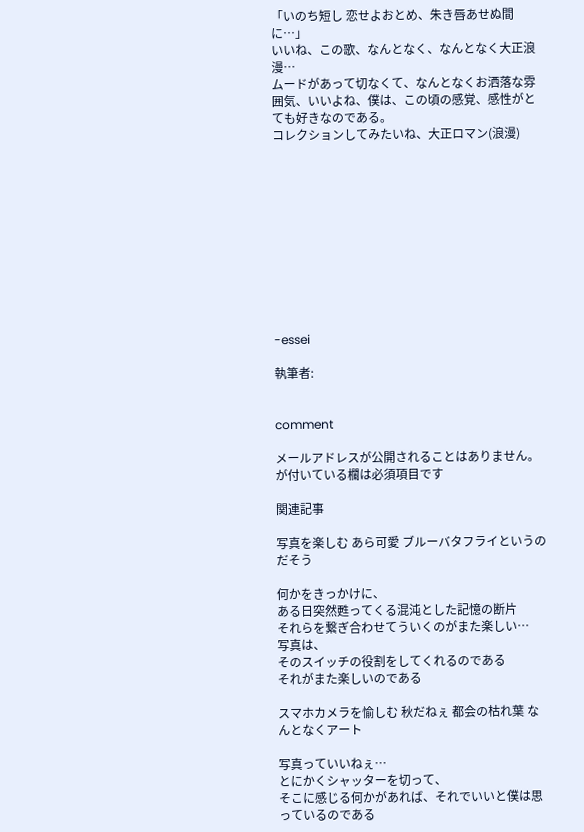「いのち短し 恋せよおとめ、朱き唇あせぬ間に…」
いいね、この歌、なんとなく、なんとなく大正浪漫…
ムードがあって切なくて、なんとなくお洒落な雰囲気、いいよね、僕は、この頃の感覚、感性がとても好きなのである。
コレクションしてみたいね、大正ロマン(浪漫)











-essei

執筆者:


comment

メールアドレスが公開されることはありません。 が付いている欄は必須項目です

関連記事

写真を楽しむ あら可愛 ブルーバタフライというのだそう

何かをきっかけに、
ある日突然甦ってくる混沌とした記憶の断片
それらを繋ぎ合わせてういくのがまた楽しい…
写真は、
そのスイッチの役割をしてくれるのである
それがまた楽しいのである

スマホカメラを愉しむ 秋だねぇ 都会の枯れ葉 なんとなくアート

写真っていいねぇ…
とにかくシャッターを切って、
そこに感じる何かがあれば、それでいいと僕は思っているのである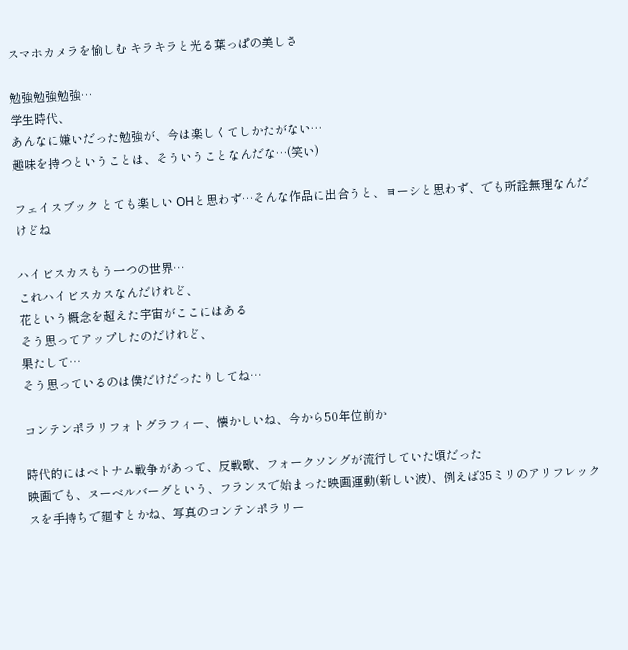スマホカメラを愉しむ キラキラと光る葉っぱの美しさ

勉強勉強勉強…
学生時代、
あんなに嫌いだった勉強が、今は楽しくてしかたがない…
趣味を持つということは、そういうことなんだな…(笑い)

フェイスブック とても楽しい OHと思わず…そんな作品に出合うと、ヨーシと思わず、でも所詮無理なんだけどね

ハイビスカスもう一つの世界…
これハイビスカスなんだけれど、
花という概念を超えた宇宙がここにはある
そう思ってアップしたのだけれど、
果たして…
そう思っているのは僕だけだったりしてね…

コンテンポラリフォトグラフィー、懐かしいね、今から50年位前か

時代的にはベトナム戦争があって、反戦歌、フォークソングが流行していた頃だった
映画でも、ヌーベルバーグという、フランスで始まった映画運動(新しい波)、例えば35ミリのアリフレックスを手持ちで廻すとかね、写真のコンテンポラリー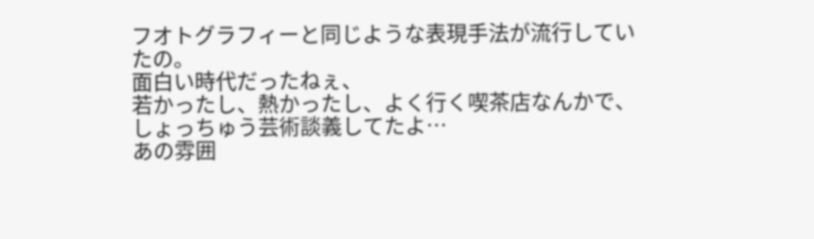フオトグラフィーと同じような表現手法が流行していたの。
面白い時代だったねぇ、
若かったし、熱かったし、よく行く喫茶店なんかで、しょっちゅう芸術談義してたよ…
あの雰囲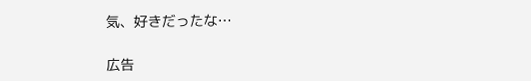気、好きだったな…

広告